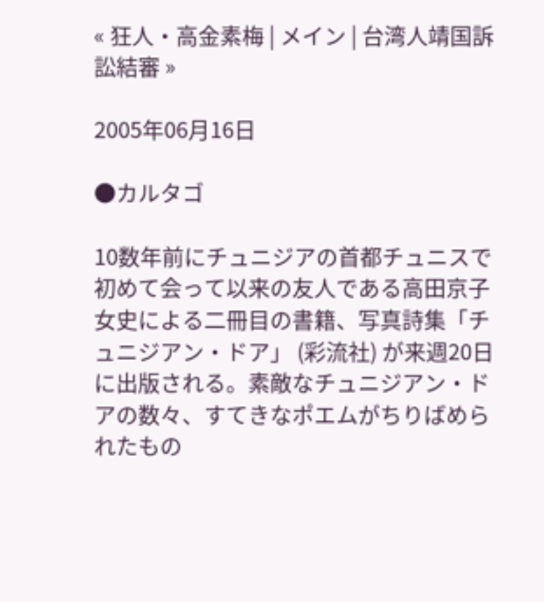« 狂人・高金素梅 | メイン | 台湾人靖国訴訟結審 »

2005年06月16日

●カルタゴ

10数年前にチュニジアの首都チュニスで初めて会って以来の友人である高田京子女史による二冊目の書籍、写真詩集「チュニジアン・ドア」 (彩流社) が来週20日に出版される。素敵なチュニジアン・ドアの数々、すてきなポエムがちりばめられたもの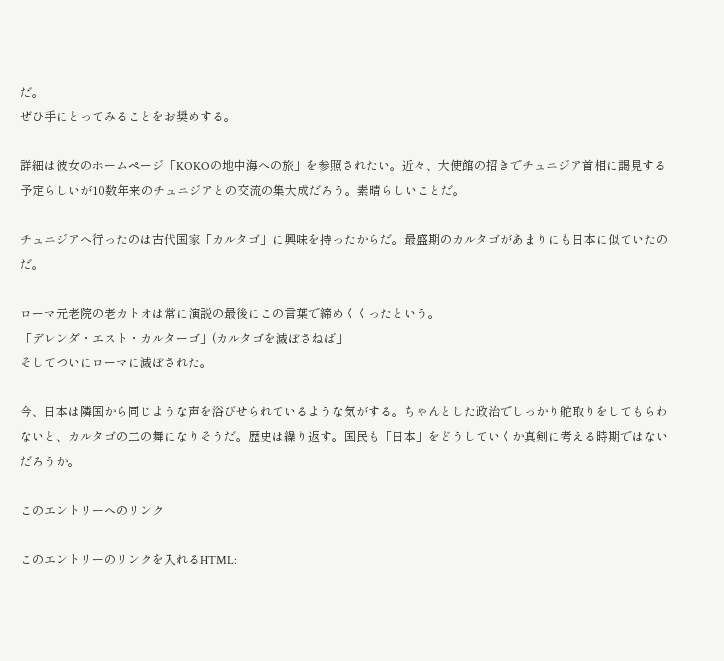だ。
ぜひ手にとってみることをお奨めする。

詳細は彼女のホームページ「KOKOの地中海への旅」を参照されたい。近々、大使館の招きでチュニジア首相に謁見する予定らしいが10数年来のチュニジアとの交流の集大成だろう。素晴らしいことだ。

チュニジアへ行ったのは古代国家「カルタゴ」に興味を持ったからだ。最盛期のカルタゴがあまりにも日本に似ていたのだ。

ローマ元老院の老カトオは常に演説の最後にこの言葉で締めくくったという。
「デレンダ・エスト・カルターゴ」(カルタゴを滅ぼさねば」
そしてついにローマに滅ぼされた。

今、日本は隣国から同じような声を浴びせられているような気がする。ちゃんとした政治でしっかり舵取りをしてもらわないと、カルタゴの二の舞になりそうだ。歴史は繰り返す。国民も「日本」をどうしていくか真剣に考える時期ではないだろうか。

このエントリーへのリンク

このエントリーのリンクを入れるHTML: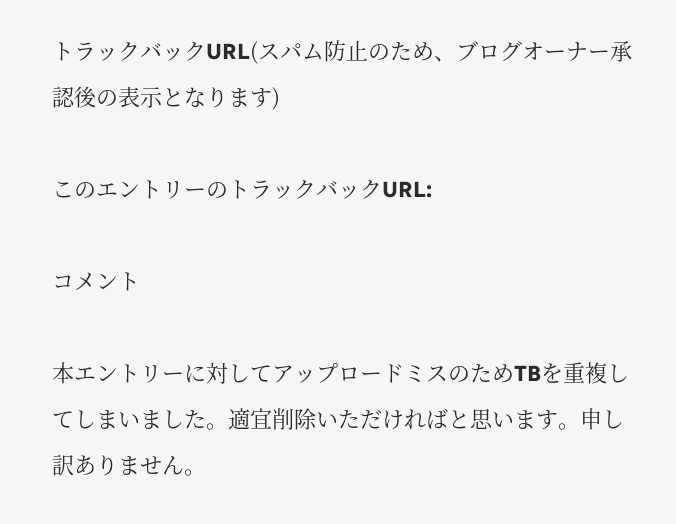トラックバックURL(スパム防止のため、ブログオーナー承認後の表示となります)

このエントリーのトラックバックURL:

コメント

本エントリーに対してアップロードミスのためTBを重複してしまいました。適宜削除いただければと思います。申し訳ありません。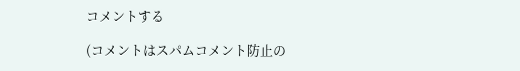コメントする

(コメントはスパムコメント防止の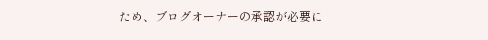ため、ブログオーナーの承認が必要に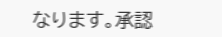なります。承認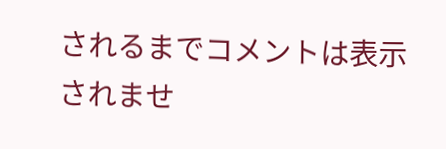されるまでコメントは表示されませ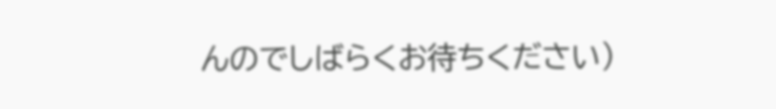んのでしばらくお待ちください)